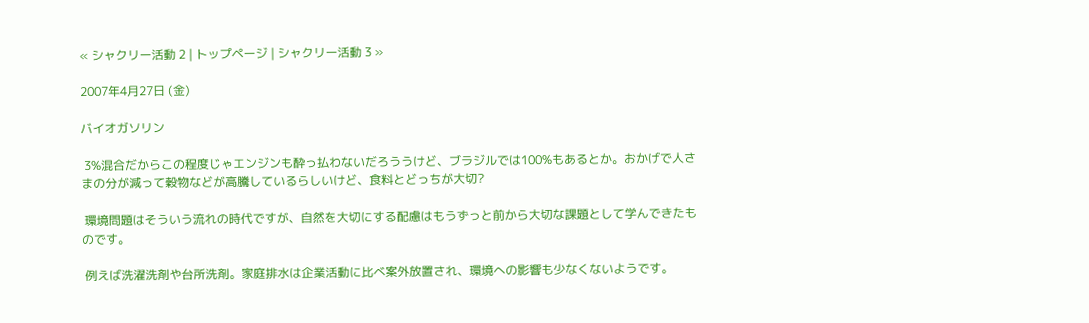« シャクリー活動 2 | トップページ | シャクリー活動 3 »

2007年4月27日 (金)

バイオガソリン

 3%混合だからこの程度じゃエンジンも酔っ払わないだろううけど、ブラジルでは100%もあるとか。おかげで人さまの分が減って穀物などが高騰しているらしいけど、食料とどっちが大切?

 環境問題はそういう流れの時代ですが、自然を大切にする配慮はもうずっと前から大切な課題として学んできたものです。

 例えば洗濯洗剤や台所洗剤。家庭排水は企業活動に比べ案外放置され、環境への影響も少なくないようです。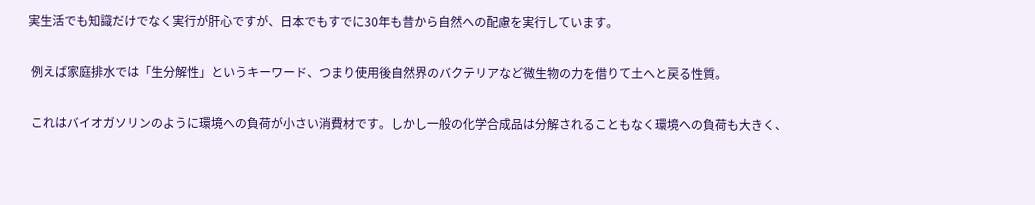実生活でも知識だけでなく実行が肝心ですが、日本でもすでに30年も昔から自然への配慮を実行しています。

 例えば家庭排水では「生分解性」というキーワード、つまり使用後自然界のバクテリアなど微生物の力を借りて土へと戻る性質。

 これはバイオガソリンのように環境への負荷が小さい消費材です。しかし一般の化学合成品は分解されることもなく環境への負荷も大きく、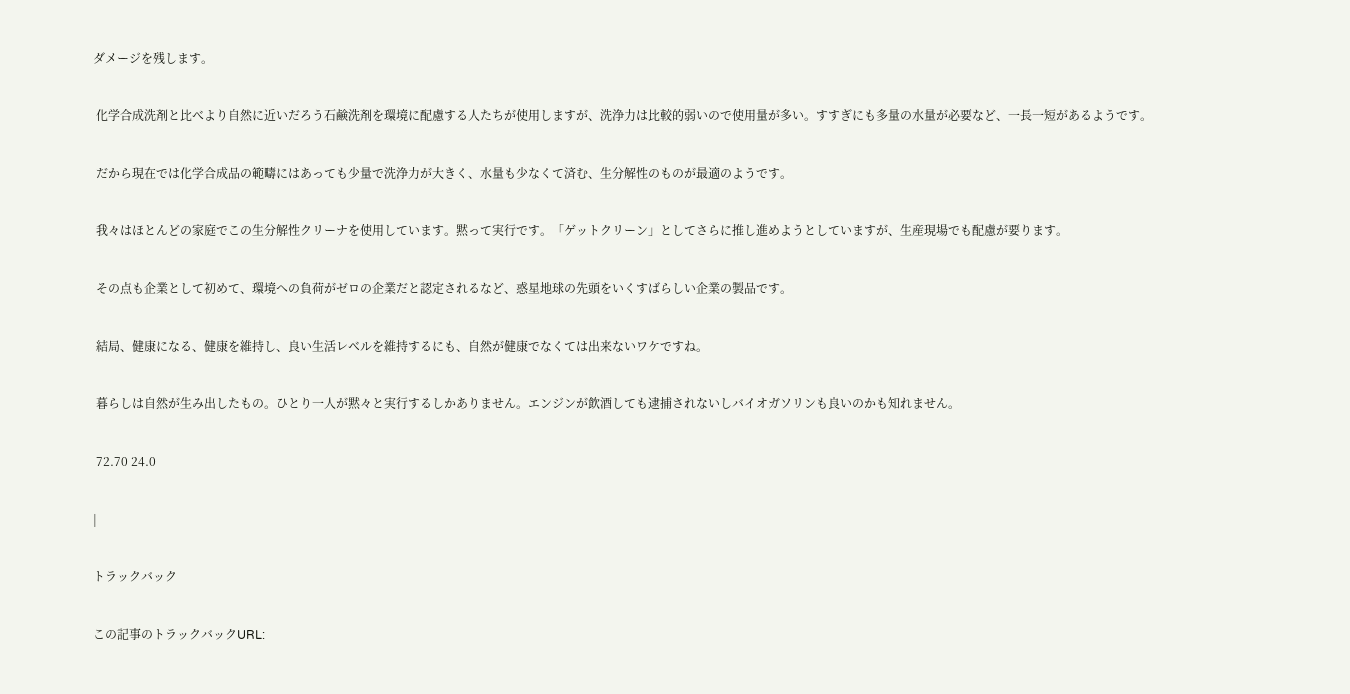ダメージを残します。

 化学合成洗剤と比べより自然に近いだろう石鹸洗剤を環境に配慮する人たちが使用しますが、洗浄力は比較的弱いので使用量が多い。すすぎにも多量の水量が必要など、一長一短があるようです。

 だから現在では化学合成品の範疇にはあっても少量で洗浄力が大きく、水量も少なくて済む、生分解性のものが最適のようです。

 我々はほとんどの家庭でこの生分解性クリーナを使用しています。黙って実行です。「ゲットクリーン」としてさらに推し進めようとしていますが、生産現場でも配慮が要ります。

 その点も企業として初めて、環境への負荷がゼロの企業だと認定されるなど、惑星地球の先頭をいくすばらしい企業の製品です。

 結局、健康になる、健康を維持し、良い生活レベルを維持するにも、自然が健康でなくては出来ないワケですね。

 暮らしは自然が生み出したもの。ひとり一人が黙々と実行するしかありません。エンジンが飲酒しても逮捕されないしバイオガソリンも良いのかも知れません。

 72.70 24.0

|

トラックバック

この記事のトラックバックURL: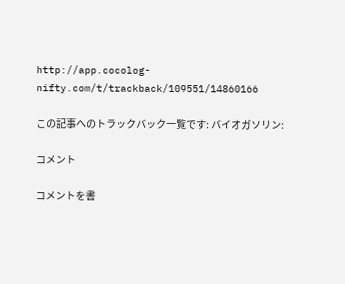http://app.cocolog-nifty.com/t/trackback/109551/14860166

この記事へのトラックバック一覧です: バイオガソリン:

コメント

コメントを書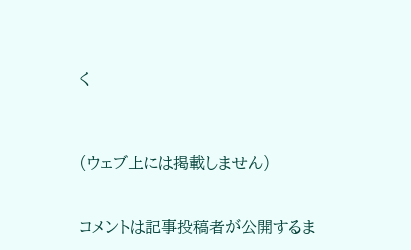く



(ウェブ上には掲載しません)


コメントは記事投稿者が公開するま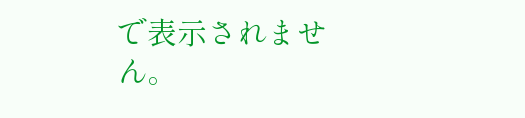で表示されません。